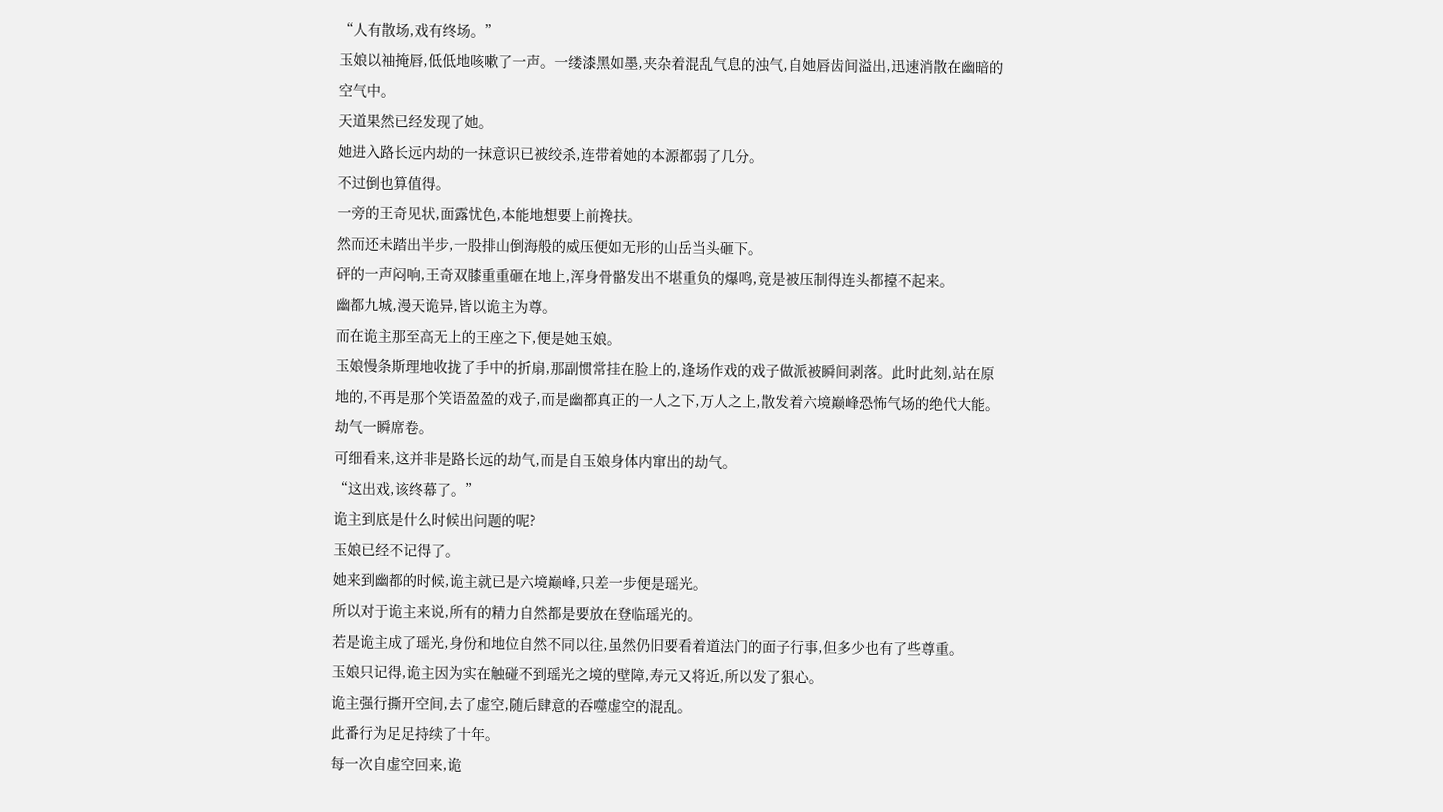“人有散场,戏有终场。”
玉娘以袖掩唇,低低地咳嗽了一声。一缕漆黑如墨,夹杂着混乱气息的浊气,自她唇齿间溢出,迅速消散在幽暗的空气中。
天道果然已经发现了她。
她进入路长远内劫的一抹意识已被绞杀,连带着她的本源都弱了几分。
不过倒也算值得。
一旁的王奇见状,面露忧色,本能地想要上前搀扶。
然而还未踏出半步,一股排山倒海般的威压便如无形的山岳当头砸下。
砰的一声闷响,王奇双膝重重砸在地上,浑身骨骼发出不堪重负的爆鸣,竟是被压制得连头都擡不起来。
幽都九城,漫天诡异,皆以诡主为尊。
而在诡主那至高无上的王座之下,便是她玉娘。
玉娘慢条斯理地收拢了手中的折扇,那副惯常挂在脸上的,逢场作戏的戏子做派被瞬间剥落。此时此刻,站在原地的,不再是那个笑语盈盈的戏子,而是幽都真正的一人之下,万人之上,散发着六境巅峰恐怖气场的绝代大能。
劫气一瞬席卷。
可细看来,这并非是路长远的劫气,而是自玉娘身体内窜出的劫气。
“这出戏,该终幕了。”
诡主到底是什么时候出问题的呢?
玉娘已经不记得了。
她来到幽都的时候,诡主就已是六境巅峰,只差一步便是瑶光。
所以对于诡主来说,所有的精力自然都是要放在登临瑶光的。
若是诡主成了瑶光,身份和地位自然不同以往,虽然仍旧要看着道法门的面子行事,但多少也有了些尊重。
玉娘只记得,诡主因为实在触碰不到瑶光之境的壁障,寿元又将近,所以发了狠心。
诡主强行撕开空间,去了虚空,随后肆意的吞噬虚空的混乱。
此番行为足足持续了十年。
每一次自虚空回来,诡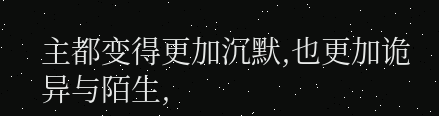主都变得更加沉默,也更加诡异与陌生,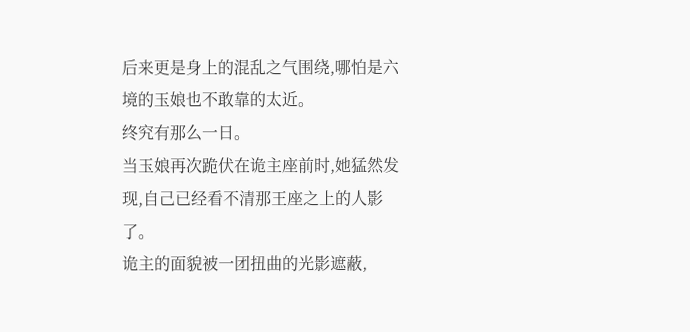后来更是身上的混乱之气围绕,哪怕是六境的玉娘也不敢靠的太近。
终究有那么一日。
当玉娘再次跪伏在诡主座前时,她猛然发现,自己已经看不清那王座之上的人影了。
诡主的面貌被一团扭曲的光影遮蔽,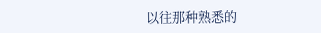以往那种熟悉的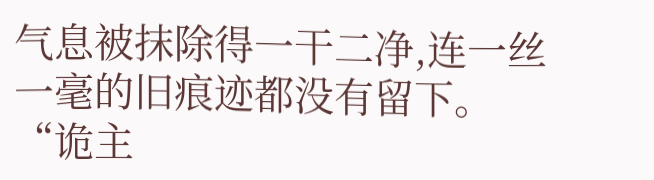气息被抹除得一干二净,连一丝一毫的旧痕迹都没有留下。
“诡主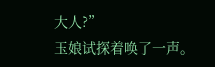大人?”
玉娘试探着唤了一声。